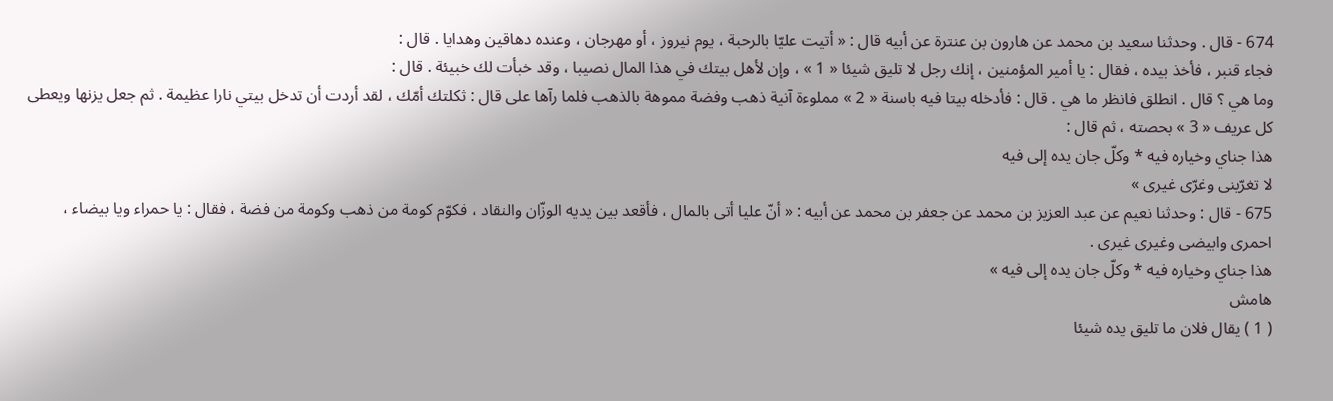674 - قال . وحدثنا سعيد بن محمد عن هارون بن عنترة عن أبيه قال : « أتيت عليّا بالرحبة ، يوم نيروز ، أو مهرجان ، وعنده دهاقين وهدايا . قال :
فجاء قنبر ، فأخذ بيده ، فقال : يا أمير المؤمنين ، إنك رجل لا تليق شيئا « 1 » ، وإن لأهل بيتك في هذا المال نصيبا ، وقد خبأت لك خبيئة . قال :
وما هي ؟ قال . انطلق فانظر ما هي . قال : فأدخله بيتا فيه باسنة « 2 » مملوءة آنية ذهب وفضة مموهة بالذهب فلما رآها على قال : ثكلتك أمّك ، لقد أردت أن تدخل بيتي نارا عظيمة . ثم جعل يزنها ويعطى كل عريف « 3 » بحصته ، ثم قال :
هذا جناي وخياره فيه * وكلّ جان يده إلى فيه
لا تغرّينى وغرّى غيرى »
675 - قال : وحدثنا نعيم عن عبد العزيز بن محمد عن جعفر بن محمد عن أبيه : « أنّ عليا أتى بالمال ، فأقعد بين يديه الوزّان والنقاد ، فكوّم كومة من ذهب وكومة من فضة ، فقال : يا حمراء ويا بيضاء ، احمرى وابيضى وغيرى غيرى .
هذا جناي وخياره فيه * وكلّ جان يده إلى فيه »
هامش
( 1 ) يقال فلان ما تليق يده شيئا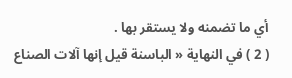أي ما تضمنه ولا يستقر بها .
( 2 ) في النهاية « الباسنة قيل إنها آلات الصناع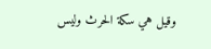وقيل هي سكة الحرث وليس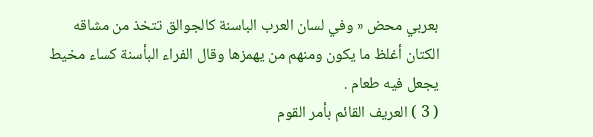بعربي محض « وفي لسان العرب الباسنة كالجوالق تتخذ من مشاقه الكتان أغلظ ما يكون ومنهم من يهمزها وقال الفراء البأسنة كساء مخيط يجعل فيه طعام .
( 3 ) العريف القائم بأمر القوم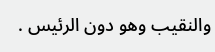والنقيب وهو دون الرئيس .